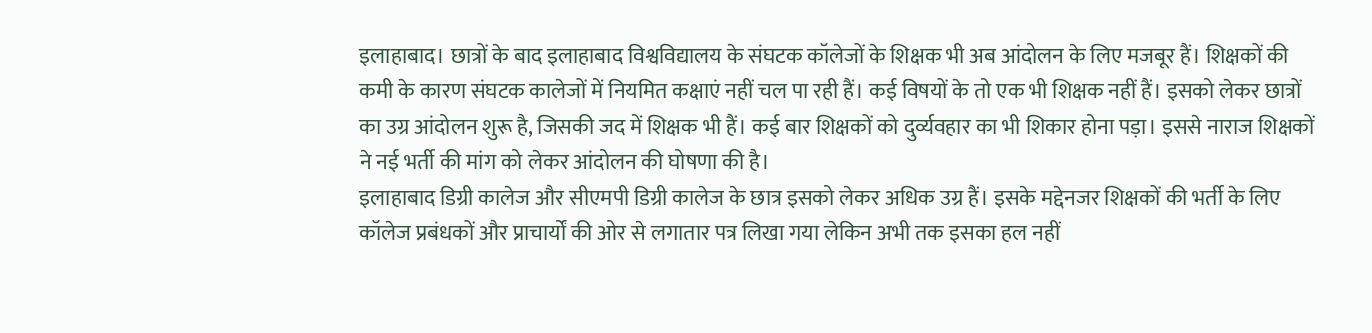इलाहाबाद। छात्रों के बाद इलाहाबाद विश्वविद्यालय के संघटक कॉलेजों के शिक्षक भी अब आंदोलन के लिए मजबूर हैं। शिक्षकों की कमी के कारण संघटक कालेजों में नियमित कक्षाएं नहीं चल पा रही हैं। कई विषयों के तो एक भी शिक्षक नहीं हैं। इसको लेकर छात्रों का उग्र आंदोलन शुरू है, जिसकी जद में शिक्षक भी हैं। कई बार शिक्षकों को दुर्व्यवहार का भी शिकार होना पड़ा। इससे नाराज शिक्षकों ने नई भर्ती की मांग को लेकर आंदोलन की घोषणा की है।
इलाहाबाद डिग्री कालेज और सीएमपी डिग्री कालेज के छात्र इसको लेकर अधिक उग्र हैं। इसके मद्देनजर शिक्षकों की भर्ती के लिए कॉलेज प्रबंधकों और प्राचार्यों की ओर से लगातार पत्र लिखा गया लेकिन अभी तक इसका हल नहीं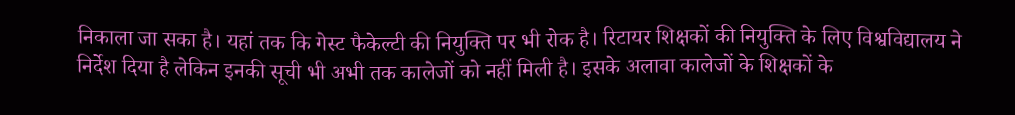निकाला जा सका है। यहां तक कि गेस्ट फैकेल्टी की नियुक्ति पर भी रोक है। रिटायर शिक्षकों की नियुक्ति के लिए विश्वविद्यालय ने निर्देश दिया है लेकिन इनकी सूची भी अभी तक कालेजों को नहीं मिली है। इसके अलावा कालेजों के शिक्षकों के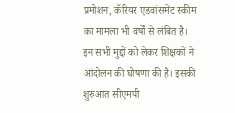प्रमोशन, कॅरियर एडवांसमेंट स्कीम का मामला भी वर्षों से लंबित है। इन सभी मुद्दों को लेकर शिक्षकों ने आंदोलन की घोषणा की है। इसकी शुरुआत सीएमपी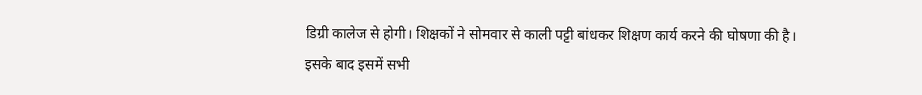डिग्री कालेज से होगी। शिक्षकों ने सोमवार से काली पट्टी बांधकर शिक्षण कार्य करने की घोषणा की है। इसके बाद इसमें सभी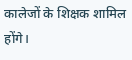कालेजों के शिक्षक शामिल होंगे।